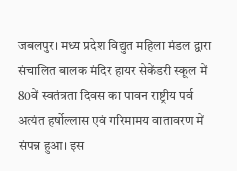जबलपुर। मध्य प्रदेश विद्युत महिला मंडल द्वारा संचालित बालक मंदिर हायर सेकेंडरी स्कूल में 80वें स्वतंत्रता दिवस का पावन राष्ट्रीय पर्व अत्यंत हर्षोल्लास एवं गरिमामय वातावरण में संपन्न हुआ। इस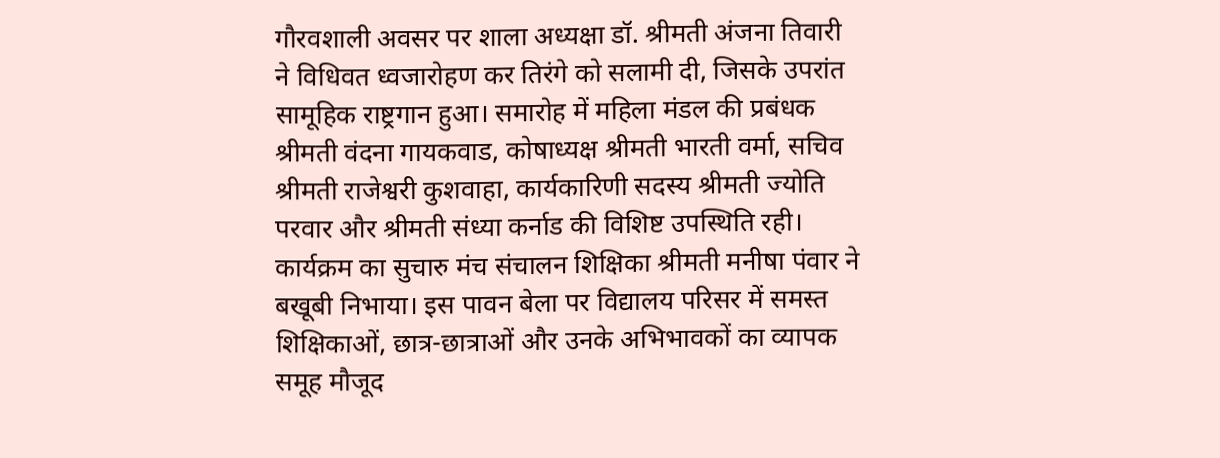गौरवशाली अवसर पर शाला अध्यक्षा डॉ. श्रीमती अंजना तिवारी ने विधिवत ध्वजारोहण कर तिरंगे को सलामी दी, जिसके उपरांत सामूहिक राष्ट्रगान हुआ। समारोह में महिला मंडल की प्रबंधक श्रीमती वंदना गायकवाड, कोषाध्यक्ष श्रीमती भारती वर्मा, सचिव श्रीमती राजेश्वरी कुशवाहा, कार्यकारिणी सदस्य श्रीमती ज्योति परवार और श्रीमती संध्या कर्नाड की विशिष्ट उपस्थिति रही। कार्यक्रम का सुचारु मंच संचालन शिक्षिका श्रीमती मनीषा पंवार ने बखूबी निभाया। इस पावन बेला पर विद्यालय परिसर में समस्त शिक्षिकाओं, छात्र-छात्राओं और उनके अभिभावकों का व्यापक समूह मौजूद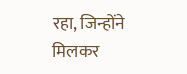रहा, जिन्होंने मिलकर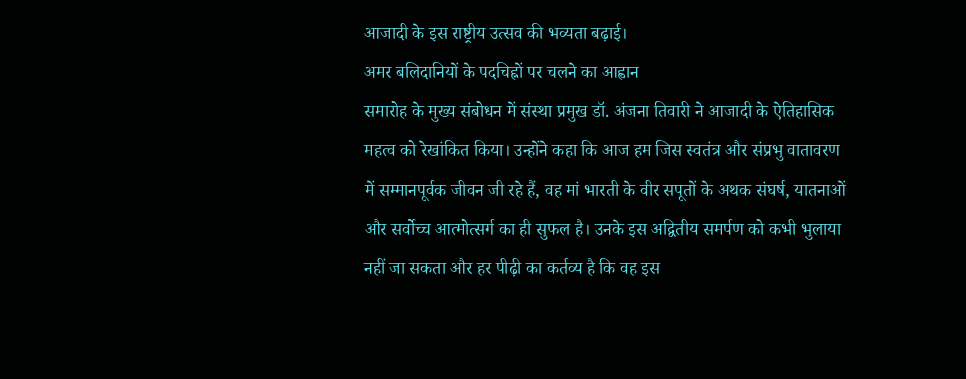आजादी के इस राष्ट्रीय उत्सव की भव्यता बढ़ाई।
अमर बलिदानियों के पदचिह्नों पर चलने का आह्वान
समारोह के मुख्य संबोधन में संस्था प्रमुख डॉ. अंजना तिवारी ने आजादी के ऐतिहासिक महत्व को रेखांकित किया। उन्होंने कहा कि आज हम जिस स्वतंत्र और संप्रभु वातावरण में सम्मानपूर्वक जीवन जी रहे हैं, वह मां भारती के वीर सपूतों के अथक संघर्ष, यातनाओं और सर्वोच्च आत्मोत्सर्ग का ही सुफल है। उनके इस अद्वितीय समर्पण को कभी भुलाया नहीं जा सकता और हर पीढ़ी का कर्तव्य है कि वह इस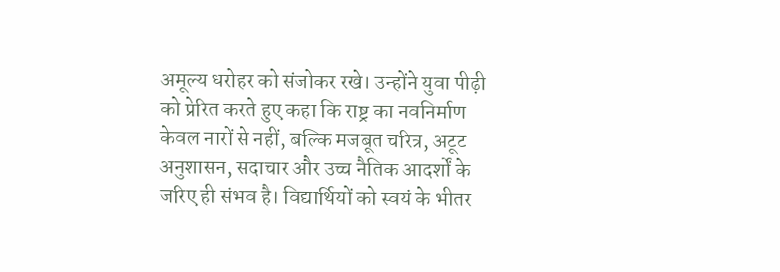अमूल्य धरोहर को संजोकर रखे। उन्होंने युवा पीढ़ी को प्रेरित करते हुए कहा कि राष्ट्र का नवनिर्माण केवल नारों से नहीं, बल्कि मजबूत चरित्र, अटूट अनुशासन, सदाचार और उच्च नैतिक आदर्शों के जरिए ही संभव है। विद्यार्थियों को स्वयं के भीतर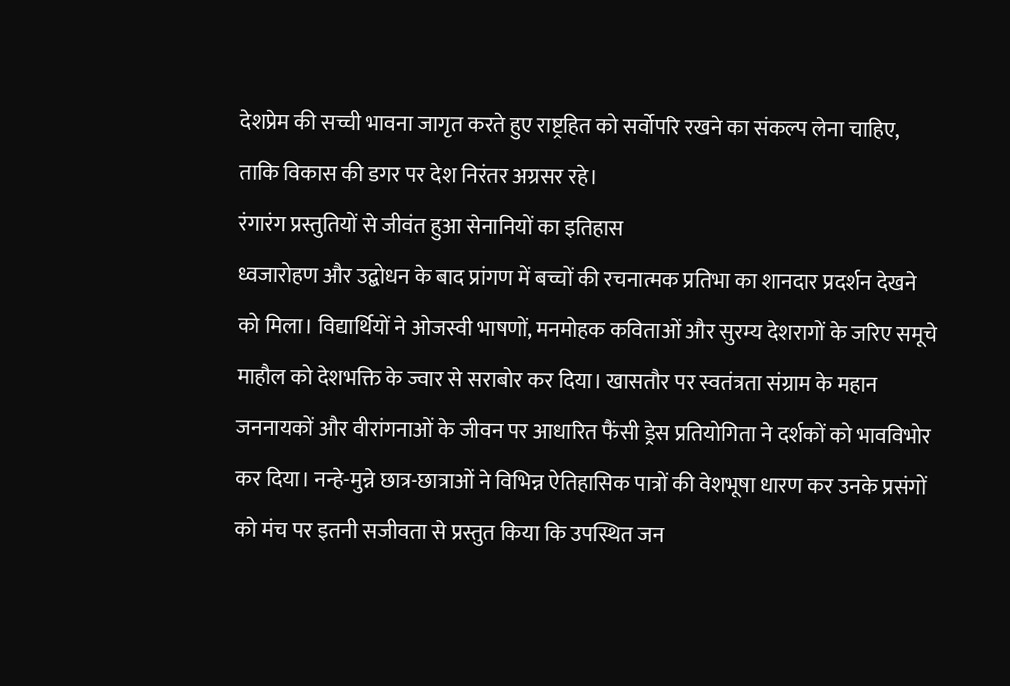देशप्रेम की सच्ची भावना जागृत करते हुए राष्ट्रहित को सर्वोपरि रखने का संकल्प लेना चाहिए, ताकि विकास की डगर पर देश निरंतर अग्रसर रहे।
रंगारंग प्रस्तुतियों से जीवंत हुआ सेनानियों का इतिहास
ध्वजारोहण और उद्बोधन के बाद प्रांगण में बच्चों की रचनात्मक प्रतिभा का शानदार प्रदर्शन देखने को मिला। विद्यार्थियों ने ओजस्वी भाषणों, मनमोहक कविताओं और सुरम्य देशरागों के जरिए समूचे माहौल को देशभक्ति के ज्वार से सराबोर कर दिया। खासतौर पर स्वतंत्रता संग्राम के महान जननायकों और वीरांगनाओं के जीवन पर आधारित फैंसी ड्रेस प्रतियोगिता ने दर्शकों को भावविभोर कर दिया। नन्हे-मुन्ने छात्र-छात्राओं ने विभिन्न ऐतिहासिक पात्रों की वेशभूषा धारण कर उनके प्रसंगों को मंच पर इतनी सजीवता से प्रस्तुत किया कि उपस्थित जन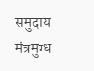समुदाय मंत्रमुग्ध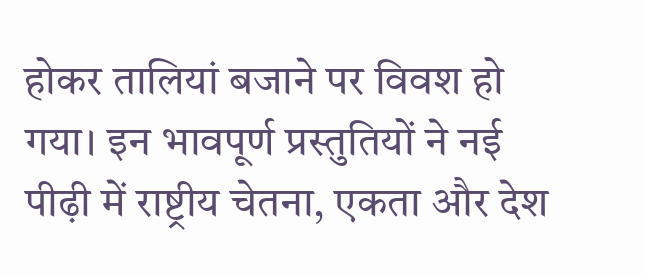होकर तालियां बजाने पर विवश हो गया। इन भावपूर्ण प्रस्तुतियों ने नई पीढ़ी में राष्ट्रीय चेतना, एकता और देश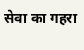सेवा का गहरा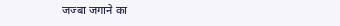जज्बा जगाने का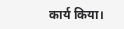कार्य किया।